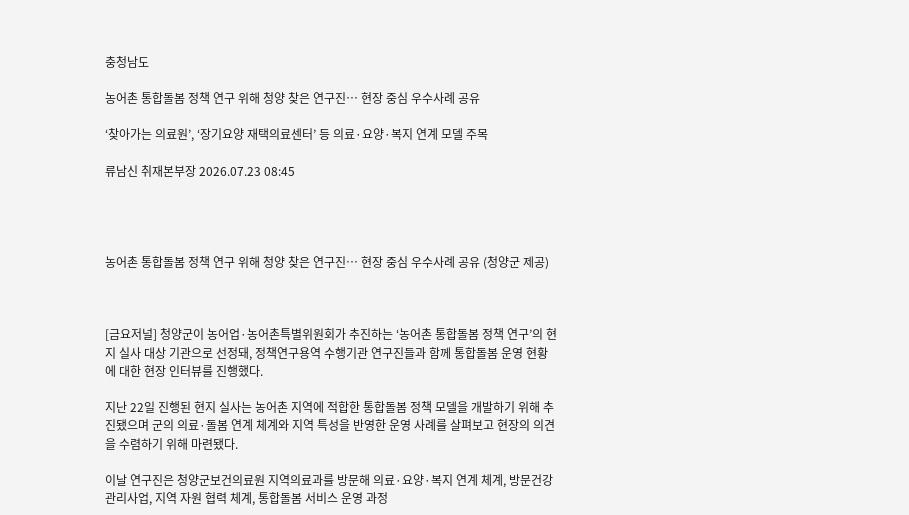충청남도

농어촌 통합돌봄 정책 연구 위해 청양 찾은 연구진… 현장 중심 우수사례 공유

‘찾아가는 의료원’, ‘장기요양 재택의료센터’ 등 의료·요양·복지 연계 모델 주목

류남신 취재본부장 2026.07.23 08:45




농어촌 통합돌봄 정책 연구 위해 청양 찾은 연구진… 현장 중심 우수사례 공유 (청양군 제공)



[금요저널] 청양군이 농어업·농어촌특별위원회가 추진하는 ‘농어촌 통합돌봄 정책 연구’의 현지 실사 대상 기관으로 선정돼, 정책연구용역 수행기관 연구진들과 함께 통합돌봄 운영 현황에 대한 현장 인터뷰를 진행했다.

지난 22일 진행된 현지 실사는 농어촌 지역에 적합한 통합돌봄 정책 모델을 개발하기 위해 추진됐으며 군의 의료·돌봄 연계 체계와 지역 특성을 반영한 운영 사례를 살펴보고 현장의 의견을 수렴하기 위해 마련됐다.

이날 연구진은 청양군보건의료원 지역의료과를 방문해 의료·요양·복지 연계 체계, 방문건강관리사업, 지역 자원 협력 체계, 통합돌봄 서비스 운영 과정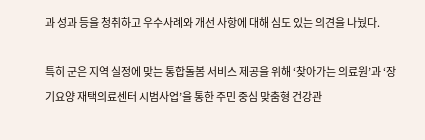과 성과 등을 청취하고 우수사례와 개선 사항에 대해 심도 있는 의견을 나눴다.

특히 군은 지역 실정에 맞는 통합돌봄 서비스 제공을 위해 ‘찾아가는 의료원’과 ‘장기요양 재택의료센터 시범사업’을 통한 주민 중심 맞춤형 건강관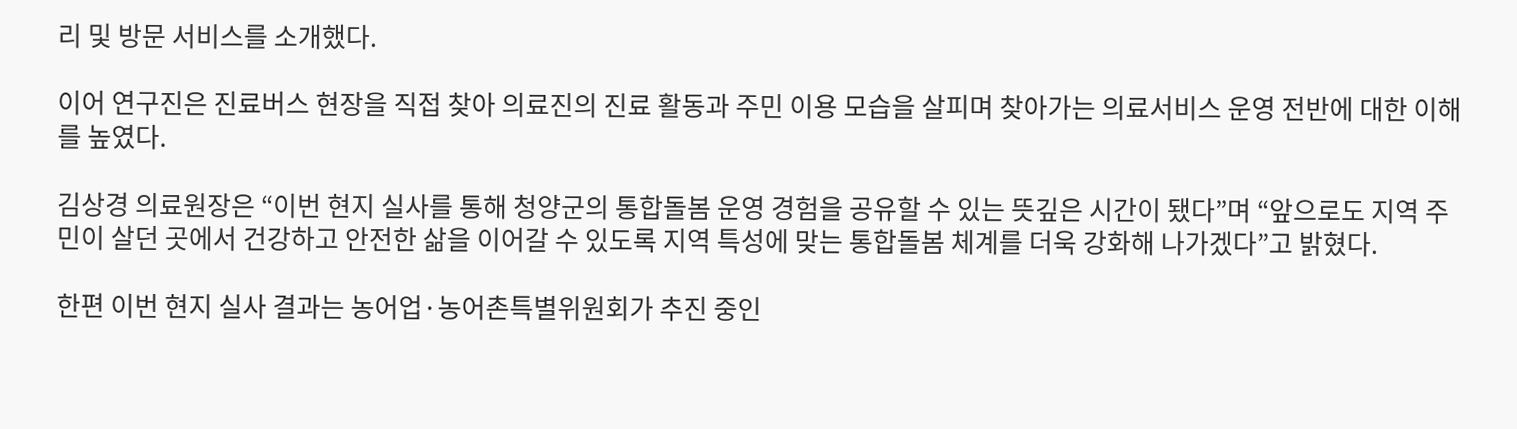리 및 방문 서비스를 소개했다.

이어 연구진은 진료버스 현장을 직접 찾아 의료진의 진료 활동과 주민 이용 모습을 살피며 찾아가는 의료서비스 운영 전반에 대한 이해를 높였다.

김상경 의료원장은 “이번 현지 실사를 통해 청양군의 통합돌봄 운영 경험을 공유할 수 있는 뜻깊은 시간이 됐다”며 “앞으로도 지역 주민이 살던 곳에서 건강하고 안전한 삶을 이어갈 수 있도록 지역 특성에 맞는 통합돌봄 체계를 더욱 강화해 나가겠다”고 밝혔다.

한편 이번 현지 실사 결과는 농어업·농어촌특별위원회가 추진 중인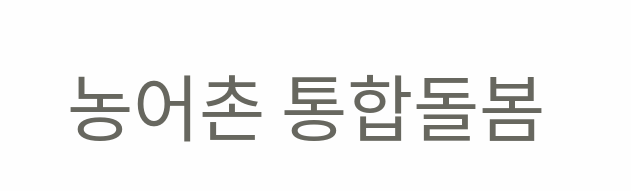농어촌 통합돌봄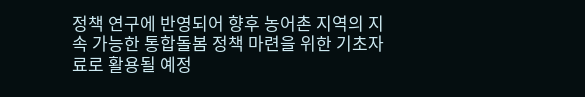정책 연구에 반영되어 향후 농어촌 지역의 지속 가능한 통합돌봄 정책 마련을 위한 기초자료로 활용될 예정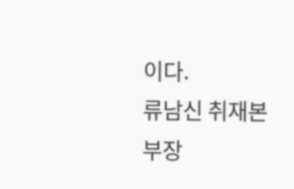이다.
류남신 취재본부장